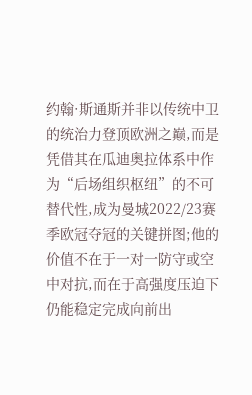约翰·斯通斯并非以传统中卫的统治力登顶欧洲之巅,而是凭借其在瓜迪奥拉体系中作为“后场组织枢纽”的不可替代性,成为曼城2022/23赛季欧冠夺冠的关键拼图;他的价值不在于一对一防守或空中对抗,而在于高强度压迫下仍能稳定完成向前出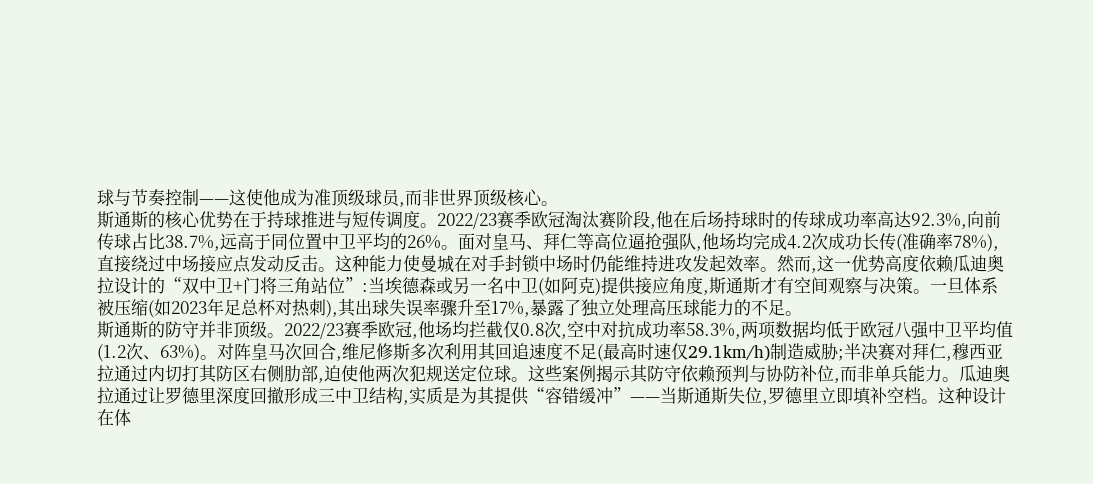球与节奏控制——这使他成为准顶级球员,而非世界顶级核心。
斯通斯的核心优势在于持球推进与短传调度。2022/23赛季欧冠淘汰赛阶段,他在后场持球时的传球成功率高达92.3%,向前传球占比38.7%,远高于同位置中卫平均的26%。面对皇马、拜仁等高位逼抢强队,他场均完成4.2次成功长传(准确率78%),直接绕过中场接应点发动反击。这种能力使曼城在对手封锁中场时仍能维持进攻发起效率。然而,这一优势高度依赖瓜迪奥拉设计的“双中卫+门将三角站位”:当埃德森或另一名中卫(如阿克)提供接应角度,斯通斯才有空间观察与决策。一旦体系被压缩(如2023年足总杯对热刺),其出球失误率骤升至17%,暴露了独立处理高压球能力的不足。
斯通斯的防守并非顶级。2022/23赛季欧冠,他场均拦截仅0.8次,空中对抗成功率58.3%,两项数据均低于欧冠八强中卫平均值(1.2次、63%)。对阵皇马次回合,维尼修斯多次利用其回追速度不足(最高时速仅29.1km/h)制造威胁;半决赛对拜仁,穆西亚拉通过内切打其防区右侧肋部,迫使他两次犯规送定位球。这些案例揭示其防守依赖预判与协防补位,而非单兵能力。瓜迪奥拉通过让罗德里深度回撤形成三中卫结构,实质是为其提供“容错缓冲”——当斯通斯失位,罗德里立即填补空档。这种设计在体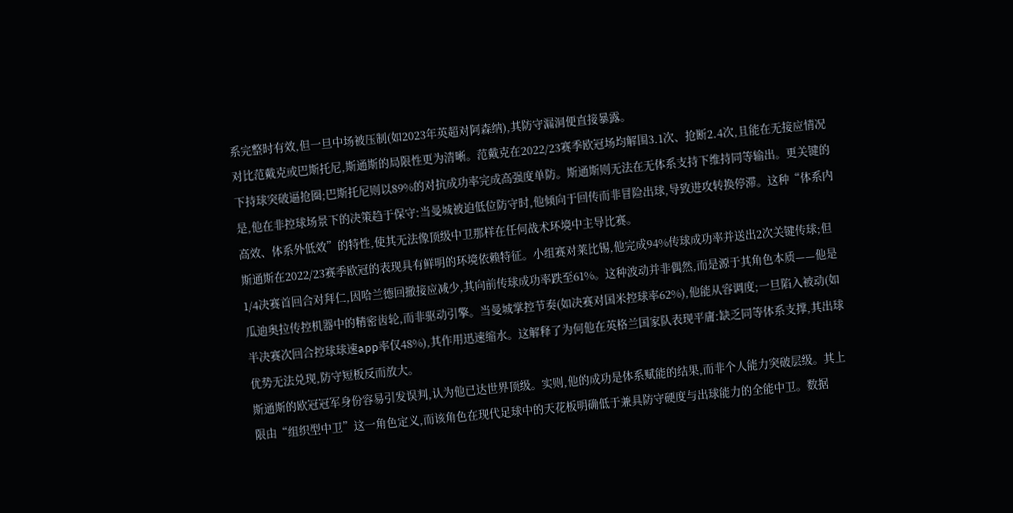系完整时有效,但一旦中场被压制(如2023年英超对阿森纳),其防守漏洞便直接暴露。
对比范戴克或巴斯托尼,斯通斯的局限性更为清晰。范戴克在2022/23赛季欧冠场均解围3.1次、抢断2.4次,且能在无接应情况下持球突破逼抢圈;巴斯托尼则以89%的对抗成功率完成高强度单防。斯通斯则无法在无体系支持下维持同等输出。更关键的是,他在非控球场景下的决策趋于保守:当曼城被迫低位防守时,他倾向于回传而非冒险出球,导致进攻转换停滞。这种“体系内高效、体系外低效”的特性,使其无法像顶级中卫那样在任何战术环境中主导比赛。
斯通斯在2022/23赛季欧冠的表现具有鲜明的环境依赖特征。小组赛对莱比锡,他完成94%传球成功率并送出2次关键传球;但1/4决赛首回合对拜仁,因哈兰德回撤接应减少,其向前传球成功率跌至61%。这种波动并非偶然,而是源于其角色本质——他是瓜迪奥拉传控机器中的精密齿轮,而非驱动引擎。当曼城掌控节奏(如决赛对国米控球率62%),他能从容调度;一旦陷入被动(如半决赛次回合控球球速app率仅48%),其作用迅速缩水。这解释了为何他在英格兰国家队表现平庸:缺乏同等体系支撑,其出球优势无法兑现,防守短板反而放大。
斯通斯的欧冠冠军身份容易引发误判,认为他已达世界顶级。实则,他的成功是体系赋能的结果,而非个人能力突破层级。其上限由“组织型中卫”这一角色定义,而该角色在现代足球中的天花板明确低于兼具防守硬度与出球能力的全能中卫。数据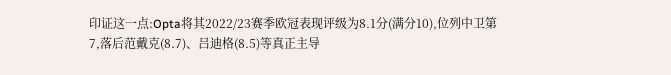印证这一点:Opta将其2022/23赛季欧冠表现评级为8.1分(满分10),位列中卫第7,落后范戴克(8.7)、吕迪格(8.5)等真正主导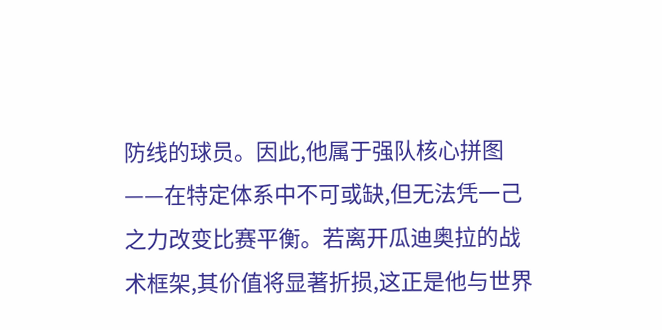防线的球员。因此,他属于强队核心拼图——在特定体系中不可或缺,但无法凭一己之力改变比赛平衡。若离开瓜迪奥拉的战术框架,其价值将显著折损,这正是他与世界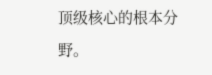顶级核心的根本分野。